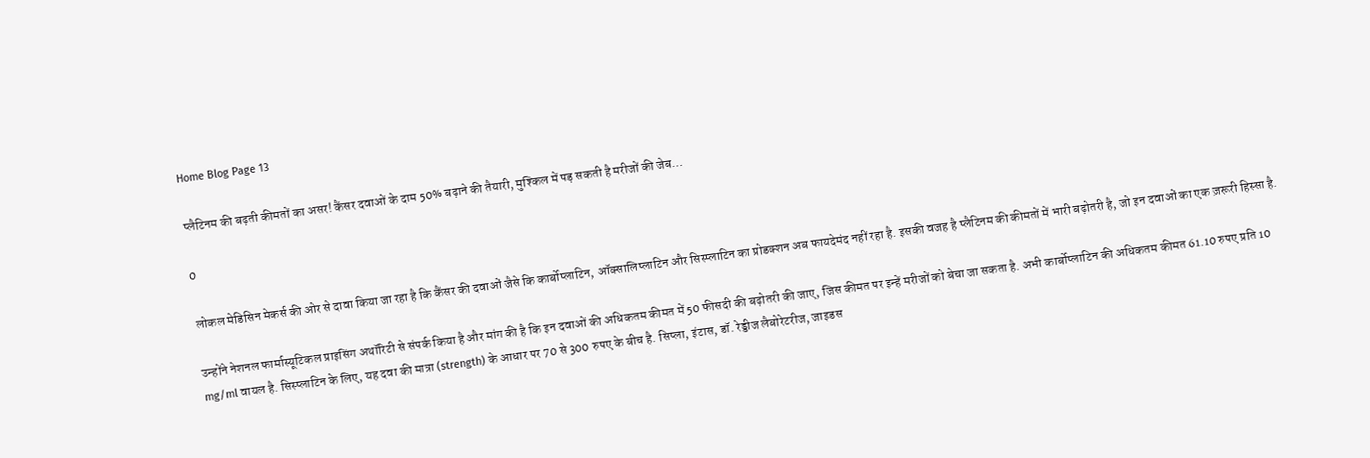Home Blog Page 13

प्लैटिनम की बढ़ती कीमतों का असर! कैंसर दवाओं के दाम 50% बढ़ाने की तैयारी, मुश्किल में पड़ सकती है मरीजों की जेब…

0

लोकल मेडिसिन मेकर्स की ओर से दावा किया जा रहा है कि कैंसर की दवाओं जैसे कि कार्बोप्लाटिन, ऑक्सालिप्लाटिन और सिस्प्लाटिन का प्रोडक्शन अब फायदेमंद नहीं रहा है. इसकी वजह है प्लैटिनम की कीमतों में भारी बढ़ोतरी है, जो इन दवाओं का एक ज़रूरी हिस्सा है.

उन्होंने नेशनल फार्मास्यूटिकल प्राइसिंग अथॉरिटी से संपर्क किया है और मांग की है कि इन दवाओं की अधिकतम कीमत में 50 फीसदी की बढ़ोतरी की जाए, जिस कीमत पर इन्हें मरीजों को बेचा जा सकता है. अभी कार्बोप्लाटिन की अधिकतम कीमत 61.10 रुपए प्रति 10 mg/ml वायल है. सिस्प्लाटिन के लिए, यह दवा की मात्रा (strength) के आधार पर 70 से 300 रुपए के बीच है. सिप्ला, इंटास, डॉ. रेड्डीज लैबोरेटरीज, जाइडस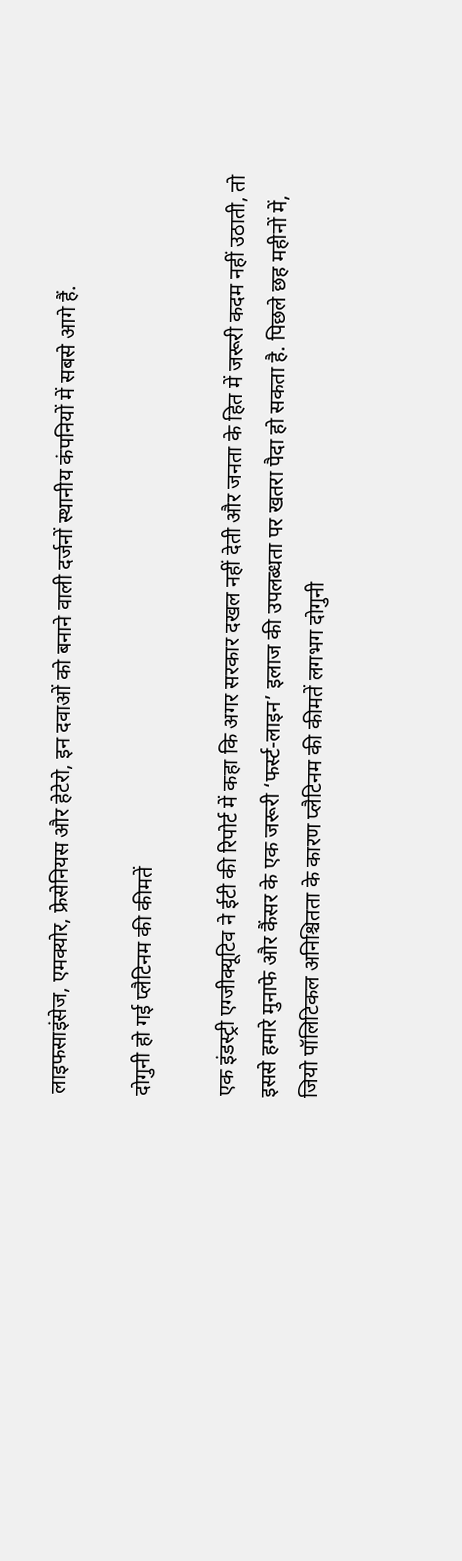लाइफसाइंसेज, एमक्योर, फ्रेसेनियस और हेटेरो, इन दवाओं को बनाने वाली दर्जनों स्थानीय कंपनियों में सबसे आगे हैं.

दोगुनी हो गई प्लैटिनम की कीमतें

एक इंडस्ट्री एग्जीक्यूटिव ने ईटी की रिपोर्ट में कहा कि अगर सरकार दखल नहीं देती और जनता के हित में जरूरी कदम नहीं उठाती, तो इससे हमारे मुनाफे और कैंसर के एक जरूरी ‘फर्स्ट-लाइन’ इलाज की उपलब्धता पर खतरा पैदा हो सकता है. पिछले छह महीनों में, जियो पॉलिटिकल अनिश्चितता के कारण प्लैटिनम की कीमतें लगभग दोगुनी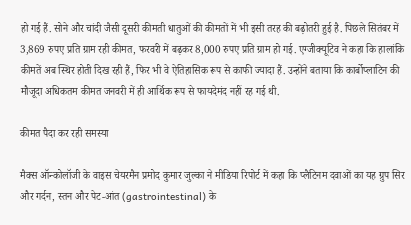हो गई हैं. सोने और चांदी जैसी दूसरी कीमती धातुओं की कीमतों में भी इसी तरह की बढ़ोतरी हुई है. पिछले सितंबर में 3,869 रुपए प्रति ग्राम रही कीमत, फरवरी में बढ़कर 8,000 रुपए प्रति ग्राम हो गई. एग्जीक्यूटिव ने कहा कि हालांकि कीमतें अब स्थिर होती दिख रही हैं, फिर भी वे ऐतिहासिक रूप से काफी ज्यादा हैं. उन्होंने बताया कि कार्बोप्लाटिन की मौजूदा अधिकतम कीमत जनवरी में ही आर्थिक रूप से फायदेमंद नहीं रह गई थी.

कीमत पैदा कर रही समस्या

मैक्स ऑन्कोलॉजी के वाइस चेयरमैन प्रमोद कुमार जुल्का ने मीडिया रिपोर्ट में कहा कि प्लैटिनम दवाओं का यह ग्रुप सिर और गर्दन, स्तन और पेट-आंत (gastrointestinal) के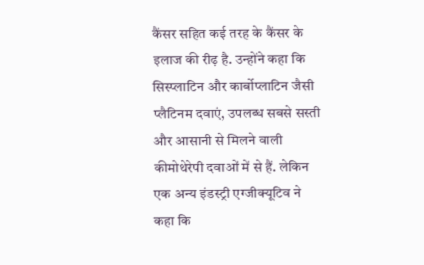कैंसर सहित कई तरह के कैंसर के इलाज की रीढ़ है. उन्होंने कहा कि सिस्प्लाटिन और कार्बोप्लाटिन जैसी प्लैटिनम दवाएं, उपलब्ध सबसे सस्ती और आसानी से मिलने वाली कीमोथेरेपी दवाओं में से हैं. लेकिन एक अन्य इंडस्ट्री एग्जीक्यूटिव ने कहा कि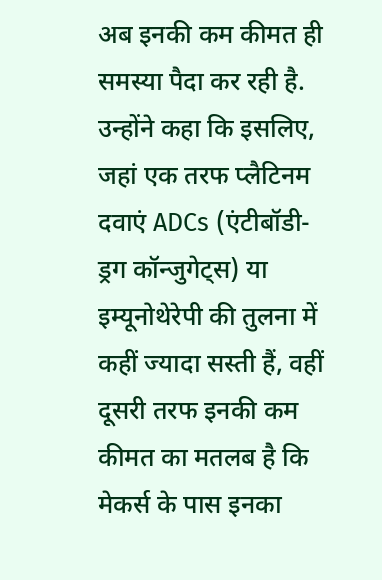अब इनकी कम कीमत ही समस्या पैदा कर रही है. उन्होंने कहा कि इसलिए, जहां एक तरफ प्लैटिनम दवाएं ADCs (एंटीबॉडी-ड्रग कॉन्जुगेट्स) या इम्यूनोथेरेपी की तुलना में कहीं ज्यादा सस्ती हैं, वहीं दूसरी तरफ इनकी कम कीमत का मतलब है कि मेकर्स के पास इनका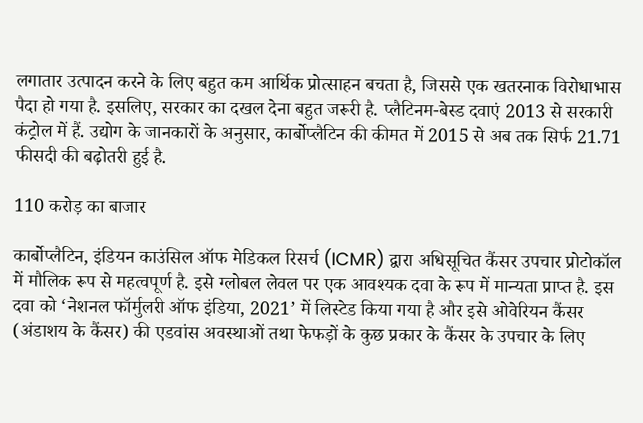लगातार उत्पादन करने के लिए बहुत कम आर्थिक प्रोत्साहन बचता है, जिससे एक खतरनाक विरोधाभास पैदा हो गया है. इसलिए, सरकार का दखल देना बहुत जरूरी है. प्लैटिनम-बेस्ड दवाएं 2013 से सरकारी कंट्रोल में हैं. उद्योग के जानकारों के अनुसार, कार्बोप्लैटिन की कीमत में 2015 से अब तक सिर्फ 21.71 फीसदी की बढ़ोतरी हुई है.

110 करोड़ का बाजार

कार्बोप्लैटिन, इंडियन काउंसिल ऑफ मेडिकल रिसर्च (ICMR) द्वारा अधिसूचित कैंसर उपचार प्रोटोकॉल में मौलिक रूप से महत्वपूर्ण है. इसे ग्लोबल लेवल पर एक आवश्यक दवा के रूप में मान्यता प्राप्त है. इस दवा को ‘नेशनल फॉर्मुलरी ऑफ इंडिया, 2021’ में लिस्टेड किया गया है और इसे ओवेरियन कैंसर (अंडाशय के कैंसर) की एडवांस अवस्थाओं तथा फेफड़ों के कुछ प्रकार के कैंसर के उपचार के लिए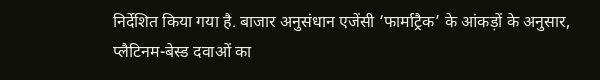निर्देशित किया गया है. बाजार अनुसंधान एजेंसी ‘फार्माट्रैक’ के आंकड़ों के अनुसार, प्लैटिनम-बेस्ड दवाओं का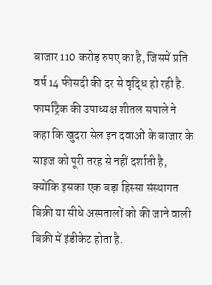बाजार 110 करोड़ रुपए का है, जिसमें प्रति वर्ष 14 फीसदी की दर से वृद्धि हो रही है. फार्माट्रैक की उपाध्यक्ष शीतल सपाले ने कहा कि खुदरा सेल इन दवाओं के बाजार के साइज को पूरी तरह से नहीं दर्शाती है, क्योंकि इसका एक बड़ा हिस्सा संस्थागत बिक्री या सीधे अस्पतालों को की जाने वाली बिक्री में इंडीकेट होता है.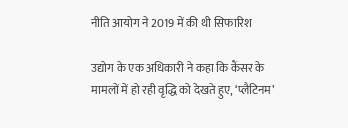नीति आयोग ने 2019 में की थी सिफारिश

उद्योग के एक अधिकारी ने कहा कि कैंसर के मामलों में हो रही वृद्धि को देखते हुए, ‘प्लैटिनम’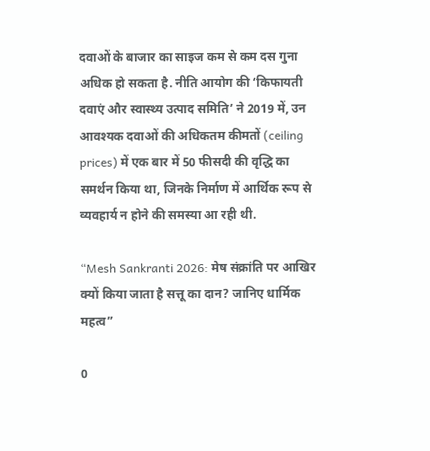दवाओं के बाजार का साइज कम से कम दस गुना अधिक हो सकता है. नीति आयोग की ‘किफायती दवाएं और स्वास्थ्य उत्पाद समिति’ ने 2019 में, उन आवश्यक दवाओं की अधिकतम कीमतों (ceiling prices) में एक बार में 50 फीसदी की वृद्धि का समर्थन किया था, जिनके निर्माण में आर्थिक रूप से व्यवहार्य न होने की समस्या आ रही थी.

“Mesh Sankranti 2026: मेष संक्रांति पर आखिर क्यों किया जाता है सत्तू का दान? जानिए धार्मिक महत्व”

0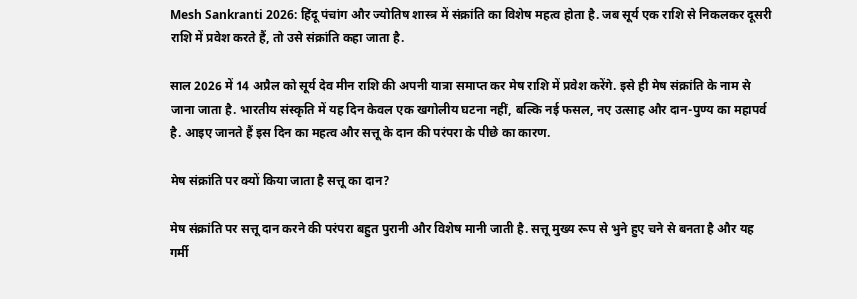Mesh Sankranti 2026: हिंदू पंचांग और ज्योतिष शास्त्र में संक्रांति का विशेष महत्व होता है. जब सूर्य एक राशि से निकलकर दूसरी राशि में प्रवेश करते हैं, तो उसे संक्रांति कहा जाता है.

साल 2026 में 14 अप्रैल को सूर्य देव मीन राशि की अपनी यात्रा समाप्त कर मेष राशि में प्रवेश करेंगे. इसे ही मेष संक्रांति के नाम से जाना जाता है. भारतीय संस्कृति में यह दिन केवल एक खगोलीय घटना नहीं, बल्कि नई फसल, नए उत्साह और दान-पुण्य का महापर्व है. आइए जानते हैं इस दिन का महत्व और सत्तू के दान की परंपरा के पीछे का कारण.

मेष संक्रांति पर क्यों किया जाता है सत्तू का दान?

मेष संक्रांति पर सत्तू दान करने की परंपरा बहुत पुरानी और विशेष मानी जाती है. सत्तू मुख्य रूप से भुने हुए चने से बनता है और यह गर्मी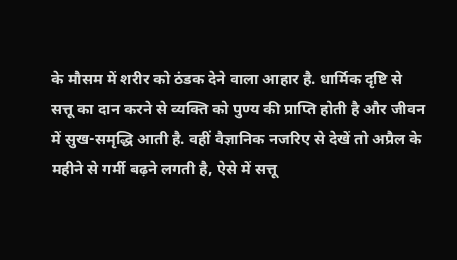के मौसम में शरीर को ठंडक देने वाला आहार है. धार्मिक दृष्टि से सत्तू का दान करने से व्यक्ति को पुण्य की प्राप्ति होती है और जीवन में सुख-समृद्धि आती है. वहीं वैज्ञानिक नजरिए से देखें तो अप्रैल के महीने से गर्मी बढ़ने लगती है, ऐसे में सत्तू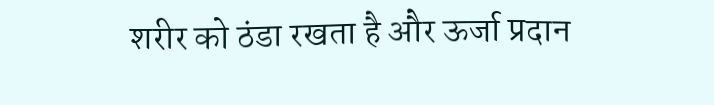शरीर को ठंडा रखता है और ऊर्जा प्रदान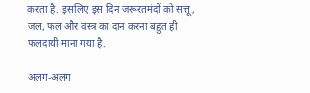करता है. इसलिए इस दिन जरूरतमंदों को सत्तू, जल, फल और वस्त्र का दान करना बहुत ही फलदायी माना गया है.

अलग-अलग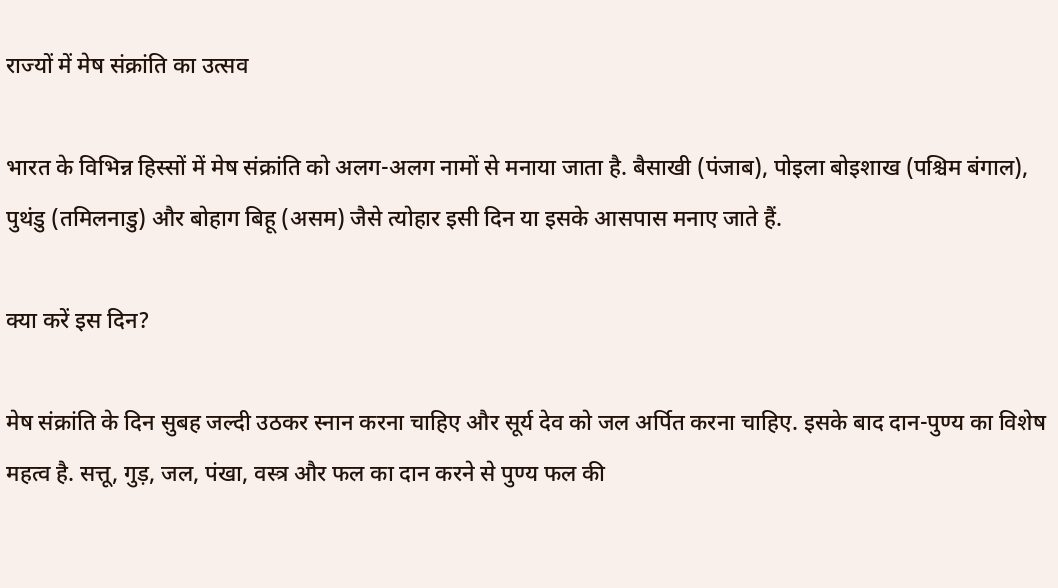राज्यों में मेष संक्रांति का उत्सव

भारत के विभिन्न हिस्सों में मेष संक्रांति को अलग-अलग नामों से मनाया जाता है. बैसाखी (पंजाब), पोइला बोइशाख (पश्चिम बंगाल), पुथंडु (तमिलनाडु) और बोहाग बिहू (असम) जैसे त्योहार इसी दिन या इसके आसपास मनाए जाते हैं.

क्या करें इस दिन?

मेष संक्रांति के दिन सुबह जल्दी उठकर स्नान करना चाहिए और सूर्य देव को जल अर्पित करना चाहिए. इसके बाद दान-पुण्य का विशेष महत्व है. सत्तू, गुड़, जल, पंखा, वस्त्र और फल का दान करने से पुण्य फल की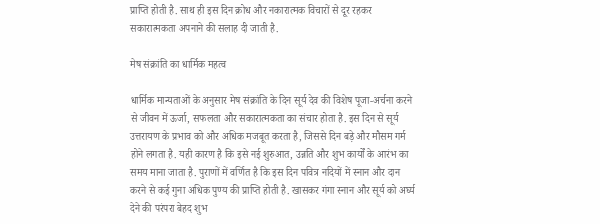प्राप्ति होती है. साथ ही इस दिन क्रोध और नकारात्मक विचारों से दूर रहकर सकारात्मकता अपनाने की सलाह दी जाती है.

मेष संक्रांति का धार्मिक महत्व

धार्मिक मान्यताओं के अनुसार मेष संक्रांति के दिन सूर्य देव की विशेष पूजा-अर्चना करने से जीवन में ऊर्जा, सफलता और सकारात्मकता का संचार होता है. इस दिन से सूर्य उत्तरायण के प्रभाव को और अधिक मजबूत करता है, जिससे दिन बड़े और मौसम गर्म होने लगता है. यही कारण है कि इसे नई शुरुआत, उन्नति और शुभ कार्यों के आरंभ का समय माना जाता है. पुराणों में वर्णित है कि इस दिन पवित्र नदियों में स्नान और दान करने से कई गुना अधिक पुण्य की प्राप्ति होती है. खासकर गंगा स्नान और सूर्य को अर्घ्य देने की परंपरा बेहद शुभ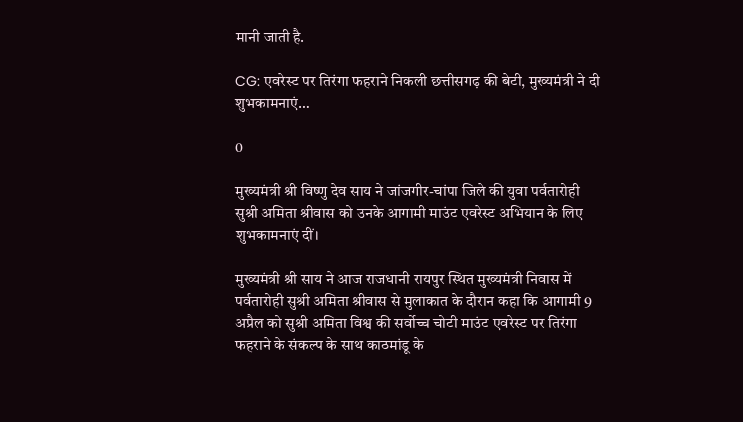मानी जाती है.

CG: एवरेस्ट पर तिरंगा फहराने निकली छत्तीसगढ़ की बेटी, मुख्यमंत्री ने दी शुभकामनाएं…

0

मुख्यमंत्री श्री विष्णु देव साय ने जांजगीर-चांपा जिले की युवा पर्वतारोही सुश्री अमिता श्रीवास को उनके आगामी माउंट एवरेस्ट अभियान के लिए शुभकामनाएं दीं।

मुख्यमंत्री श्री साय ने आज राजधानी रायपुर स्थित मुख्यमंत्री निवास में पर्वतारोही सुश्री अमिता श्रीवास से मुलाकात के दौरान कहा कि आगामी 9 अप्रैल को सुश्री अमिता विश्व की सर्वोच्च चोटी माउंट एवरेस्ट पर तिरंगा फहराने के संकल्प के साथ काठमांडू के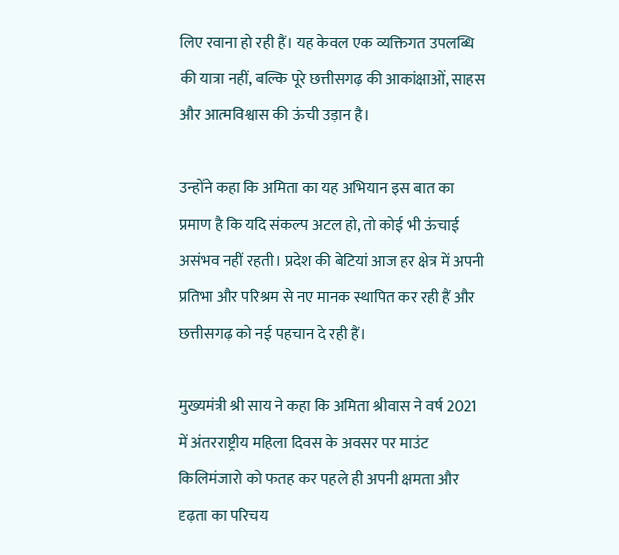लिए रवाना हो रही हैं। यह केवल एक व्यक्तिगत उपलब्धि की यात्रा नहीं, बल्कि पूरे छत्तीसगढ़ की आकांक्षाओं, साहस और आत्मविश्वास की ऊंची उड़ान है।

उन्होंने कहा कि अमिता का यह अभियान इस बात का प्रमाण है कि यदि संकल्प अटल हो, तो कोई भी ऊंचाई असंभव नहीं रहती। प्रदेश की बेटियां आज हर क्षेत्र में अपनी प्रतिभा और परिश्रम से नए मानक स्थापित कर रही हैं और छत्तीसगढ़ को नई पहचान दे रही हैं।

मुख्यमंत्री श्री साय ने कहा कि अमिता श्रीवास ने वर्ष 2021 में अंतरराष्ट्रीय महिला दिवस के अवसर पर माउंट किलिमंजारो को फतह कर पहले ही अपनी क्षमता और दृढ़ता का परिचय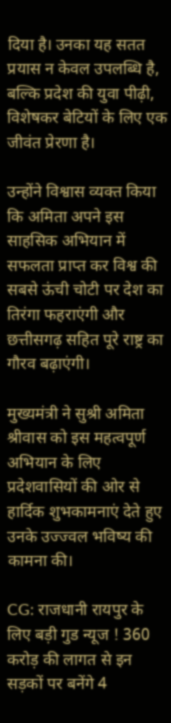दिया है। उनका यह सतत प्रयास न केवल उपलब्धि है, बल्कि प्रदेश की युवा पीढ़ी, विशेषकर बेटियों के लिए एक जीवंत प्रेरणा है।

उन्होंने विश्वास व्यक्त किया कि अमिता अपने इस साहसिक अभियान में सफलता प्राप्त कर विश्व की सबसे ऊंची चोटी पर देश का तिरंगा फहराएंगी और छत्तीसगढ़ सहित पूरे राष्ट्र का गौरव बढ़ाएंगी।

मुख्यमंत्री ने सुश्री अमिता श्रीवास को इस महत्वपूर्ण अभियान के लिए प्रदेशवासियों की ओर से हार्दिक शुभकामनाएं देते हुए उनके उज्ज्वल भविष्य की कामना की।

CG: राजधानी रायपुर के लिए बड़ी गुड न्यूज ! 360 करोड़ की लागत से इन सड़कों पर बनेंगे 4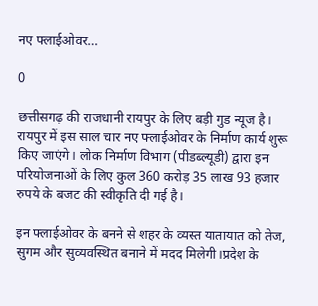नए फ्लाईओवर…

0

छत्तीसगढ़ की राजधानी रायपुर के लिए बड़ी गुड न्यूज है। रायपुर में इस साल चार नए फ्लाईओवर के निर्माण कार्य शुरू किए जाएंगे। लोक निर्माण विभाग (पीडब्ल्यूडी) द्वारा इन परियोजनाओं के लिए कुल 360 करोड़ 35 लाख 93 हजार रुपये के बजट की स्वीकृति दी गई है।

इन फ्लाईओवर के बनने से शहर के व्यस्त यातायात को तेज, सुगम और सुव्यवस्थित बनाने में मदद मिलेगी।प्रदेश के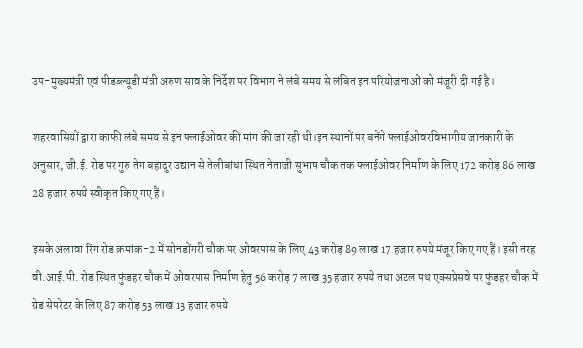उप-मुख्यमंत्री एवं पीडब्ल्यूडी मंत्री अरुण साव के निर्देश पर विभाग ने लंबे समय से लंबित इन परियोजनाओं को मंजूरी दी गई है।

शहरवासियों द्वारा काफी लंबे समय से इन फ्लाईओवर की मांग की जा रही थी।इन स्थानों पर बनेंगे फ्लाईओवरविभागीय जानकारी के अनुसार, जी.ई. रोड पर गुरु तेग बहादुर उद्यान से तेलीबांधा स्थित नेताजी सुभाष चौक तक फ्लाईओवर निर्माण के लिए 172 करोड़ 86 लाख 28 हजार रुपये स्वीकृत किए गए हैं।

इसके अलावा रिंग रोड क्रमांक-2 में सोनडोंगरी चौक पर ओवरपास के लिए 43 करोड़ 89 लाख 17 हजार रुपये मंजूर किए गए हैं। इसी तरह वी.आई.पी. रोड स्थित फुंडहर चौक में ओवरपास निर्माण हेतु 56 करोड़ 7 लाख 35 हजार रुपये तथा अटल पथ एक्सप्रेसवे पर फुंडहर चौक में ग्रेड सेपरेटर के लिए 87 करोड़ 53 लाख 13 हजार रुपये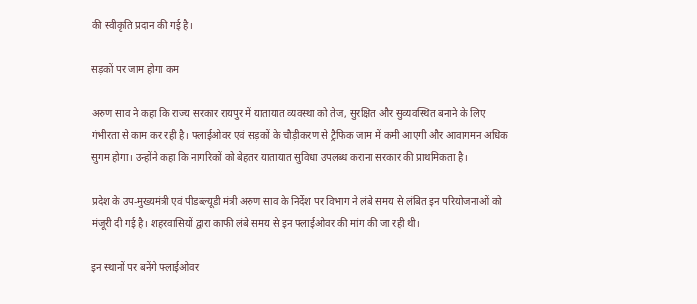की स्वीकृति प्रदान की गई है।

सड़कों पर जाम होगा कम

अरुण साव ने कहा कि राज्य सरकार रायपुर में यातायात व्यवस्था को तेज, सुरक्षित और सुव्यवस्थित बनाने के लिए गंभीरता से काम कर रही है। फ्लाईओवर एवं सड़कों के चौड़ीकरण से ट्रैफिक जाम में कमी आएगी और आवागमन अधिक सुगम होगा। उन्होंने कहा कि नागरिकों को बेहतर यातायात सुविधा उपलब्ध कराना सरकार की प्राथमिकता है।

प्रदेश के उप-मुख्यमंत्री एवं पीडब्ल्यूडी मंत्री अरुण साव के निर्देश पर विभाग ने लंबे समय से लंबित इन परियोजनाओं को मंजूरी दी गई है। शहरवासियों द्वारा काफी लंबे समय से इन फ्लाईओवर की मांग की जा रही थी।

इन स्थानों पर बनेंगे फ्लाईओवर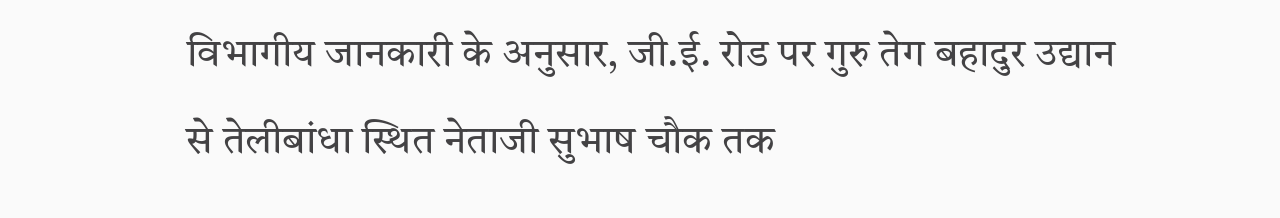विभागीय जानकारी के अनुसार, जी.ई. रोड पर गुरु तेग बहादुर उद्यान से तेलीबांधा स्थित नेताजी सुभाष चौक तक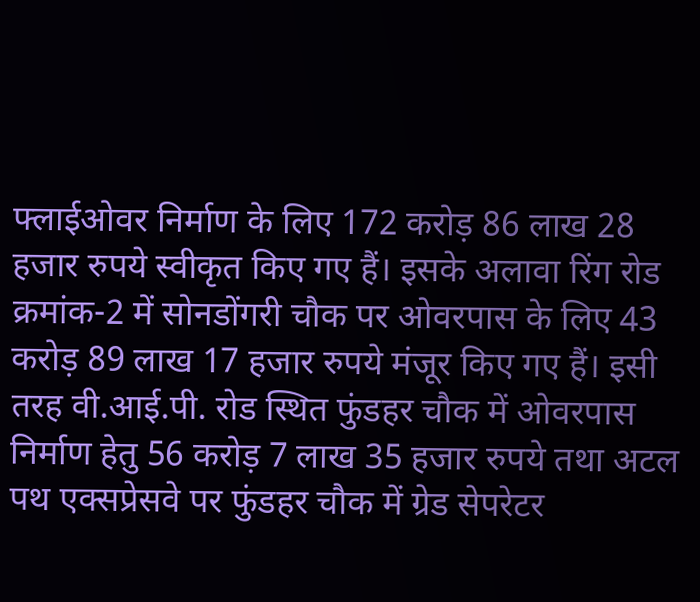फ्लाईओवर निर्माण के लिए 172 करोड़ 86 लाख 28 हजार रुपये स्वीकृत किए गए हैं। इसके अलावा रिंग रोड क्रमांक-2 में सोनडोंगरी चौक पर ओवरपास के लिए 43 करोड़ 89 लाख 17 हजार रुपये मंजूर किए गए हैं। इसी तरह वी.आई.पी. रोड स्थित फुंडहर चौक में ओवरपास निर्माण हेतु 56 करोड़ 7 लाख 35 हजार रुपये तथा अटल पथ एक्सप्रेसवे पर फुंडहर चौक में ग्रेड सेपरेटर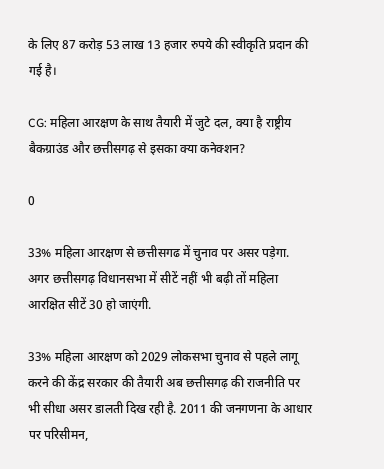के लिए 87 करोड़ 53 लाख 13 हजार रुपये की स्वीकृति प्रदान की गई है।

CG: महिला आरक्षण के साथ तैयारी में जुटे दल, क्या है राष्ट्रीय बैकग्राउंड और छत्तीसगढ़ से इसका क्या कनेक्शन?

0

33% महिला आरक्षण से छत्तीसगढ में चुनाव पर असर पड़ेगा. अगर छत्तीसगढ़ विधानसभा में सीटें नहीं भी बढ़ी तों महिला आरक्षित सीटें 30 हो जाएंगी.

33% महिला आरक्षण को 2029 लोकसभा चुनाव से पहले लागू करने की केंद्र सरकार की तैयारी अब छत्तीसगढ़ की राजनीति पर भी सीधा असर डालती दिख रही है. 2011 की जनगणना के आधार पर परिसीमन,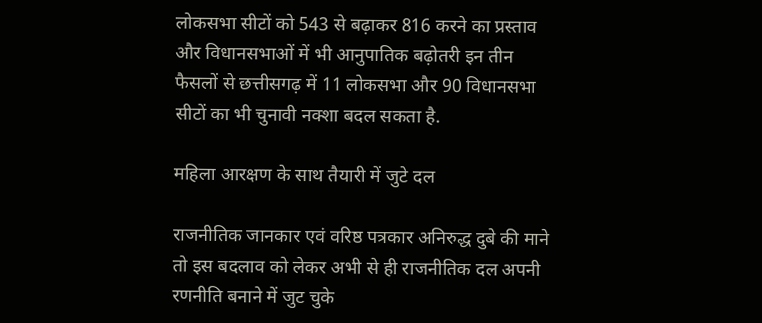लोकसभा सीटों को 543 से बढ़ाकर 816 करने का प्रस्ताव और विधानसभाओं में भी आनुपातिक बढ़ोतरी इन तीन फैसलों से छत्तीसगढ़ में 11 लोकसभा और 90 विधानसभा सीटों का भी चुनावी नक्शा बदल सकता है.

महिला आरक्षण के साथ तैयारी में जुटे दल

राजनीतिक जानकार एवं वरिष्ठ पत्रकार अनिरुद्ध दुबे की माने तो इस बदलाव को लेकर अभी से ही राजनीतिक दल अपनी रणनीति बनाने में जुट चुके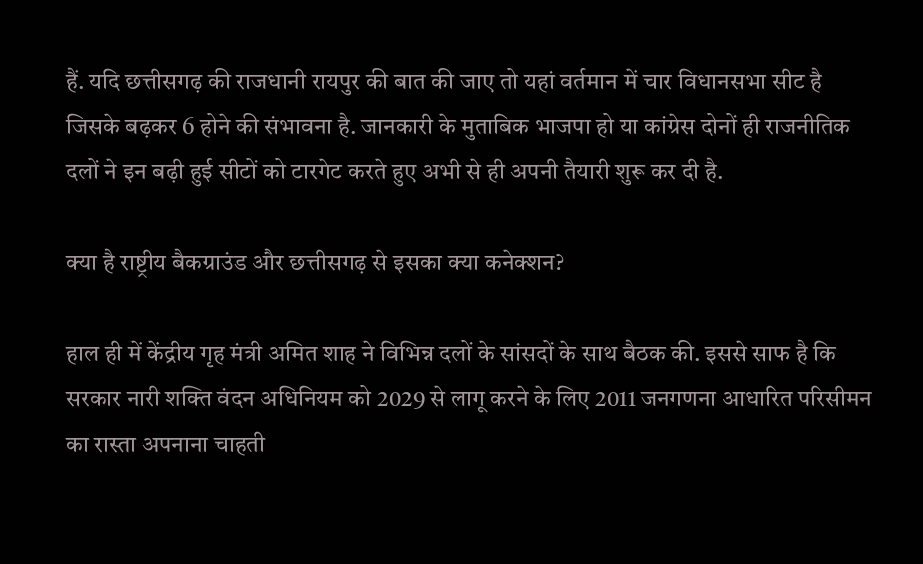हैं. यदि छत्तीसगढ़ की राजधानी रायपुर की बात की जाए तो यहां वर्तमान में चार विधानसभा सीट है जिसके बढ़कर 6 होने की संभावना है. जानकारी के मुताबिक भाजपा हो या कांग्रेस दोनों ही राजनीतिक दलों ने इन बढ़ी हुई सीटों को टारगेट करते हुए अभी से ही अपनी तैयारी शुरू कर दी है.

क्या है राष्ट्रीय बैकग्राउंड और छत्तीसगढ़ से इसका क्या कनेक्शन?

हाल ही में केंद्रीय गृह मंत्री अमित शाह ने विभिन्न दलों के सांसदों के साथ बैठक की. इससे साफ है कि सरकार नारी शक्ति वंदन अधिनियम को 2029 से लागू करने के लिए 2011 जनगणना आधारित परिसीमन का रास्ता अपनाना चाहती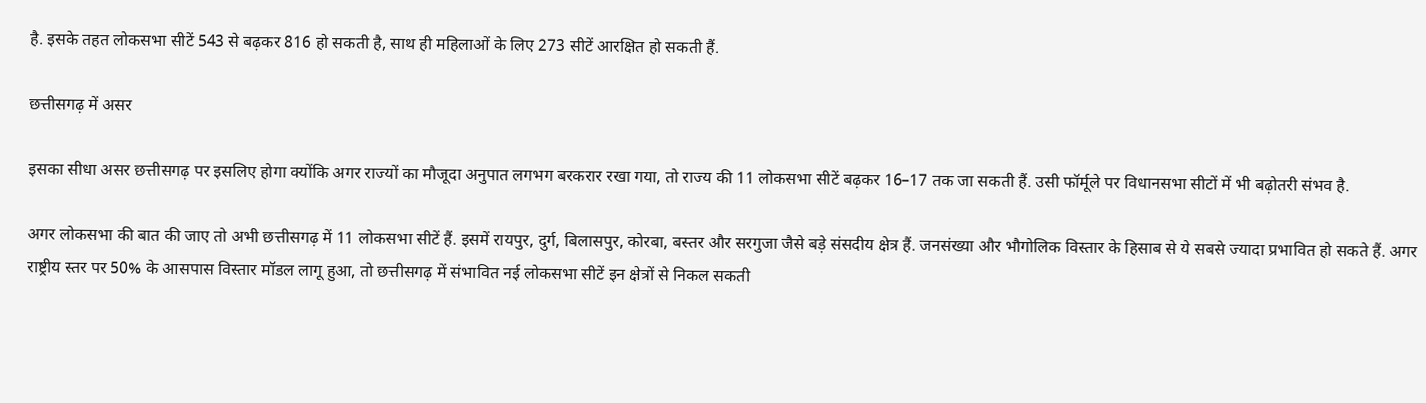है. इसके तहत लोकसभा सीटें 543 से बढ़कर 816 हो सकती है, साथ ही महिलाओं के लिए 273 सीटें आरक्षित हो सकती हैं.

छत्तीसगढ़ में असर

इसका सीधा असर छत्तीसगढ़ पर इसलिए होगा क्योंकि अगर राज्यों का मौजूदा अनुपात लगभग बरकरार रखा गया, तो राज्य की 11 लोकसभा सीटें बढ़कर 16–17 तक जा सकती हैं. उसी फॉर्मूले पर विधानसभा सीटों में भी बढ़ोतरी संभव है.

अगर लोकसभा की बात की जाए तो अभी छत्तीसगढ़ में 11 लोकसभा सीटें हैं. इसमें रायपुर, दुर्ग, बिलासपुर, कोरबा, बस्तर और सरगुजा जैसे बड़े संसदीय क्षेत्र हैं. जनसंख्या और भौगोलिक विस्तार के हिसाब से ये सबसे ज्यादा प्रभावित हो सकते हैं. अगर राष्ट्रीय स्तर पर 50% के आसपास विस्तार मॉडल लागू हुआ, तो छत्तीसगढ़ में संभावित नई लोकसभा सीटें इन क्षेत्रों से निकल सकती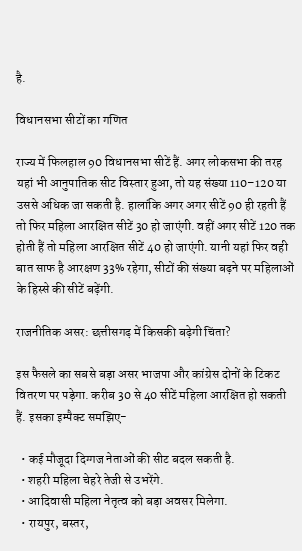है.

विधानसभा सीटों का गणित

राज्य में फिलहाल 90 विधानसभा सीटें हैं. अगर लोकसभा की तरह यहां भी आनुपातिक सीट विस्तार हुआ, तो यह संख्या 110–120 या उससे अधिक जा सकती है. हालांकि अगर अगर सीटें 90 ही रहती हैं तो फिर महिला आरक्षित सीटें 30 हो जाएंगी. वहीं अगर सीटें 120 तक होती हैं तो महिला आरक्षित सीटें 40 हो जाएंगी. यानी यहां फिर वही बात साफ है आरक्षण 33% रहेगा, सीटों की संख्या बढ़ने पर महिलाओं के हिस्से की सीटें बढ़ेंगी.

राजनीतिक असर: छत्तीसगढ़ में किसकी बढ़ेगी चिंता?

इस फैसले का सबसे बड़ा असर भाजपा और कांग्रेस दोनों के टिकट वितरण पर पड़ेगा. करीब 30 से 40 सीटें महिला आरक्षित हो सकती हैं. इसका इम्पैक्ट समझिए-

  • कई मौजूदा दिग्गज नेताओं की सीट बदल सकती है.
  • शहरी महिला चेहरे तेजी से उभरेंगे.
  • आदिवासी महिला नेतृत्व को बड़ा अवसर मिलेगा.
  • रायपुर, बस्तर,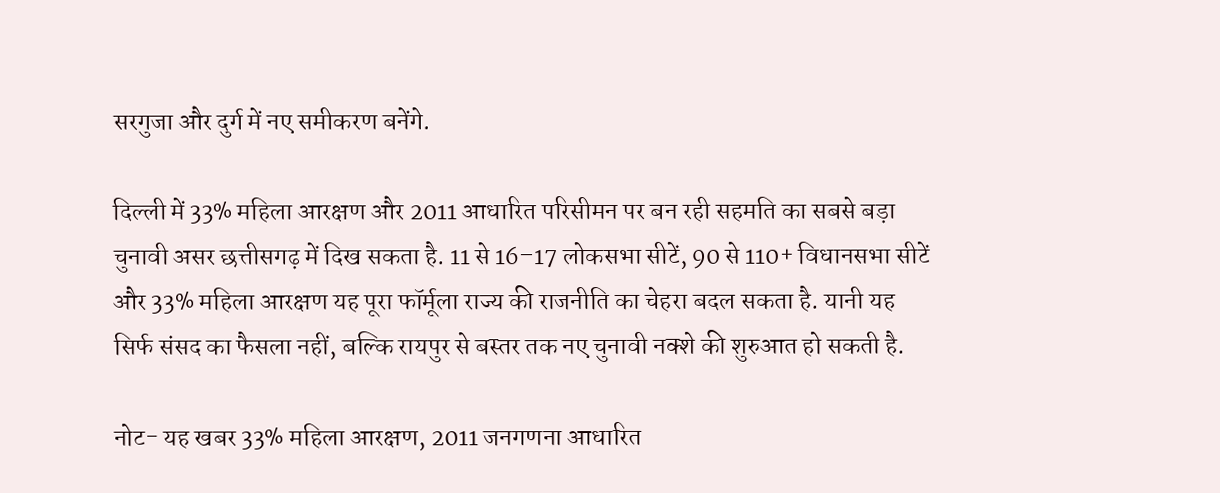सरगुजा और दुर्ग में नए समीकरण बनेंगे.

दिल्ली में 33% महिला आरक्षण और 2011 आधारित परिसीमन पर बन रही सहमति का सबसे बड़ा चुनावी असर छत्तीसगढ़ में दिख सकता है. 11 से 16–17 लोकसभा सीटें, 90 से 110+ विधानसभा सीटें और 33% महिला आरक्षण यह पूरा फॉर्मूला राज्य की राजनीति का चेहरा बदल सकता है. यानी यह सिर्फ संसद का फैसला नहीं, बल्कि रायपुर से बस्तर तक नए चुनावी नक्शे की शुरुआत हो सकती है.

नोट- यह खबर 33% महिला आरक्षण, 2011 जनगणना आधारित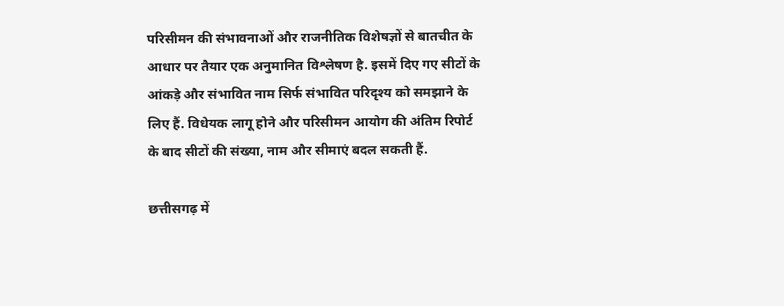परिसीमन की संभावनाओं और राजनीतिक विशेषज्ञों से बातचीत के आधार पर तैयार एक अनुमानित विश्लेषण है. इसमें दिए गए सीटों के आंकड़े और संभावित नाम सिर्फ संभावित परिदृश्य को समझाने के लिए हैं. विधेयक लागू होने और परिसीमन आयोग की अंतिम रिपोर्ट के बाद सीटों की संख्या, नाम और सीमाएं बदल सकती हैं.

छत्तीसगढ़ में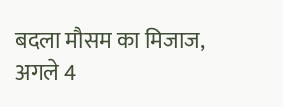बदला मौसम का मिजाज, अगले 4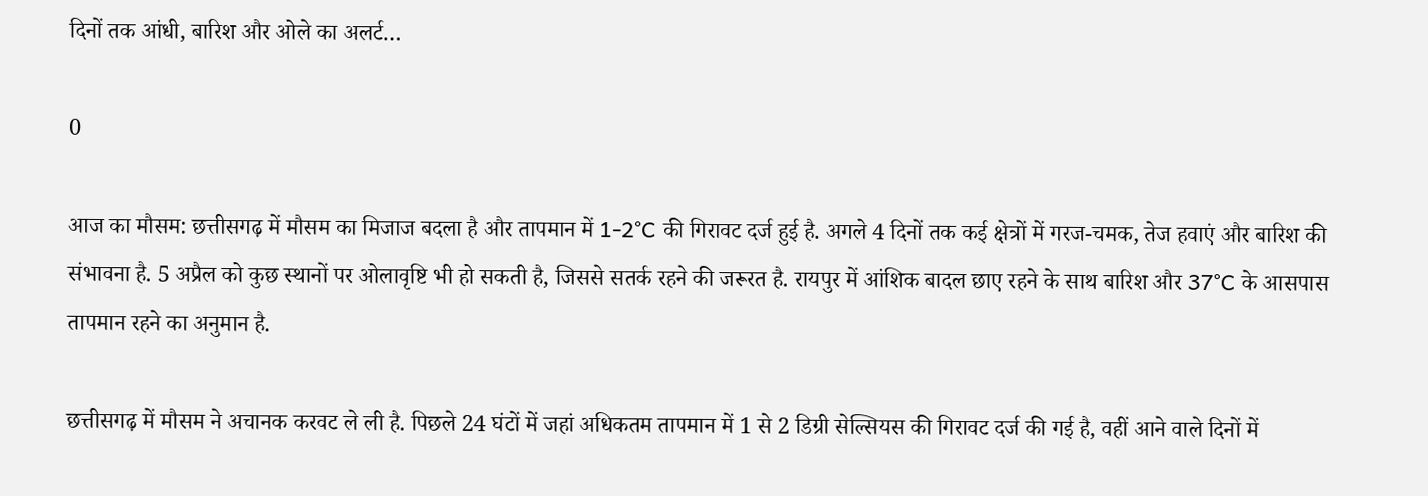दिनों तक आंधी, बारिश और ओले का अलर्ट…

0

आज का मौसम: छत्तीसगढ़ में मौसम का मिजाज बदला है और तापमान में 1-2°C की गिरावट दर्ज हुई है. अगले 4 दिनों तक कई क्षेत्रों में गरज-चमक, तेज हवाएं और बारिश की संभावना है. 5 अप्रैल को कुछ स्थानों पर ओलावृष्टि भी हो सकती है, जिससे सतर्क रहने की जरूरत है. रायपुर में आंशिक बादल छाए रहने के साथ बारिश और 37°C के आसपास तापमान रहने का अनुमान है.

छत्तीसगढ़ में मौसम ने अचानक करवट ले ली है. पिछले 24 घंटों में जहां अधिकतम तापमान में 1 से 2 डिग्री सेल्सियस की गिरावट दर्ज की गई है, वहीं आने वाले दिनों में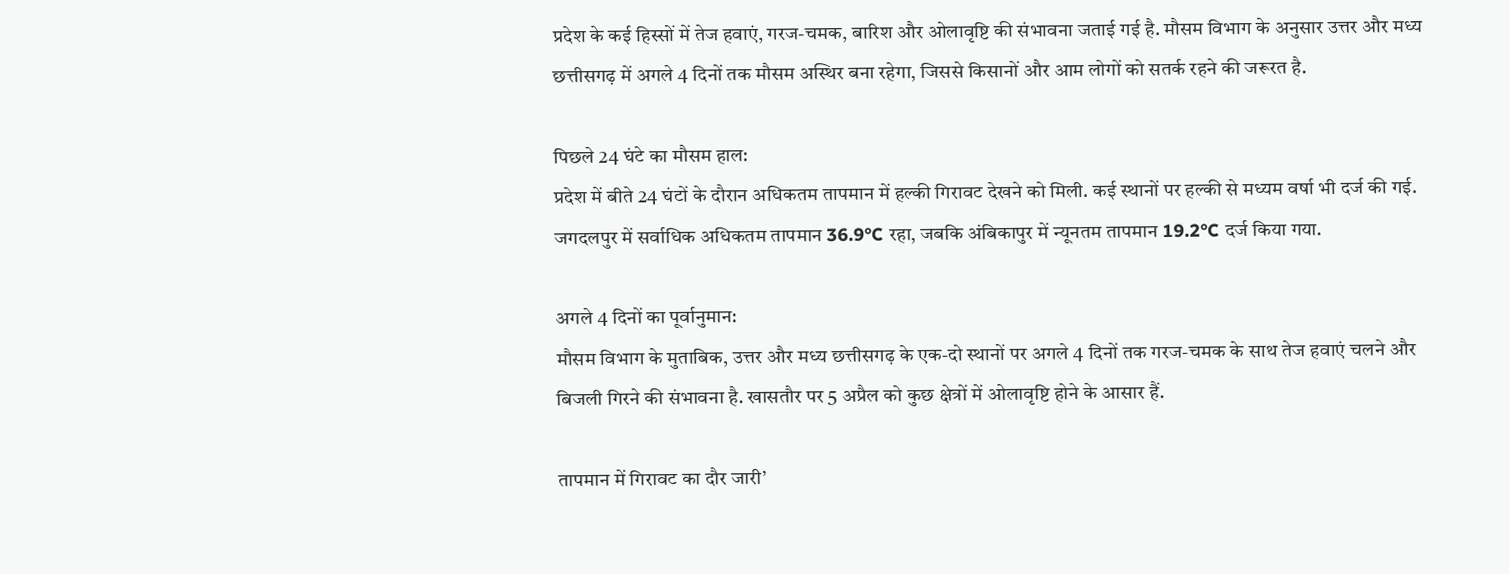प्रदेश के कई हिस्सों में तेज हवाएं, गरज-चमक, बारिश और ओलावृष्टि की संभावना जताई गई है. मौसम विभाग के अनुसार उत्तर और मध्य छत्तीसगढ़ में अगले 4 दिनों तक मौसम अस्थिर बना रहेगा, जिससे किसानों और आम लोगों को सतर्क रहने की जरूरत है.

पिछले 24 घंटे का मौसम हाल:
प्रदेश में बीते 24 घंटों के दौरान अधिकतम तापमान में हल्की गिरावट देखने को मिली. कई स्थानों पर हल्की से मध्यम वर्षा भी दर्ज की गई. जगदलपुर में सर्वाधिक अधिकतम तापमान 36.9°C रहा, जबकि अंबिकापुर में न्यूनतम तापमान 19.2°C दर्ज किया गया.

अगले 4 दिनों का पूर्वानुमान:
मौसम विभाग के मुताबिक, उत्तर और मध्य छत्तीसगढ़ के एक-दो स्थानों पर अगले 4 दिनों तक गरज-चमक के साथ तेज हवाएं चलने और बिजली गिरने की संभावना है. खासतौर पर 5 अप्रैल को कुछ क्षेत्रों में ओलावृष्टि होने के आसार हैं.

तापमान में गिरावट का दौर जारी’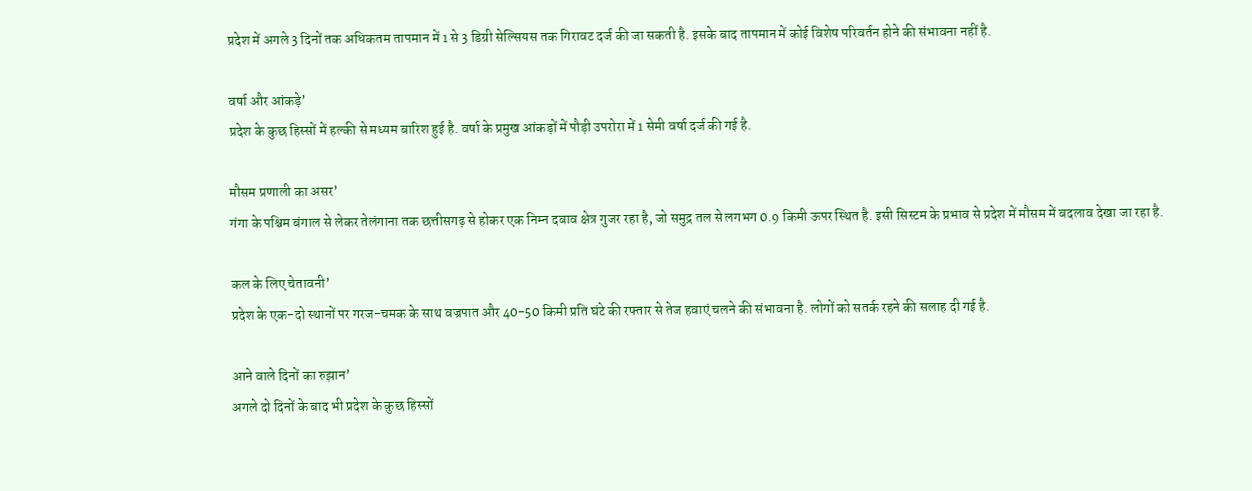प्रदेश में अगले 3 दिनों तक अधिकतम तापमान में 1 से 3 डिग्री सेल्सियस तक गिरावट दर्ज की जा सकती है. इसके बाद तापमान में कोई विशेष परिवर्तन होने की संभावना नहीं है.

वर्षा और आंकड़े’
प्रदेश के कुछ हिस्सों में हल्की से मध्यम बारिश हुई है. वर्षा के प्रमुख आंकड़ों में पौड़ी उपरोरा में 1 सेमी वर्षा दर्ज की गई है.

मौसम प्रणाली का असर’
गंगा के पश्चिम बंगाल से लेकर तेलंगाना तक छत्तीसगढ़ से होकर एक निम्न दबाव क्षेत्र गुजर रहा है, जो समुद्र तल से लगभग 0.9 किमी ऊपर स्थित है. इसी सिस्टम के प्रभाव से प्रदेश में मौसम में बदलाव देखा जा रहा है.

कल के लिए चेतावनी’
प्रदेश के एक-दो स्थानों पर गरज-चमक के साथ वज्रपात और 40-50 किमी प्रति घंटे की रफ्तार से तेज हवाएं चलने की संभावना है. लोगों को सतर्क रहने की सलाह दी गई है.

आने वाले दिनों का रुझान’
अगले दो दिनों के बाद भी प्रदेश के कुछ हिस्सों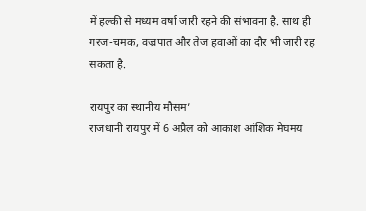में हल्की से मध्यम वर्षा जारी रहने की संभावना है. साथ ही गरज-चमक, वज्रपात और तेज हवाओं का दौर भी जारी रह सकता है.

रायपुर का स्थानीय मौसम’
राजधानी रायपुर में 6 अप्रैल को आकाश आंशिक मेघमय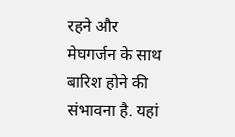रहने और मेघगर्जन के साथ बारिश होने की संभावना है. यहां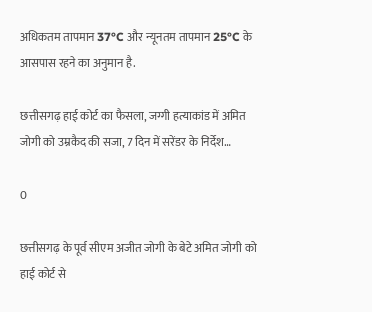अधिकतम तापमान 37°C और न्यूनतम तापमान 25°C के आसपास रहने का अनुमान है.

छत्तीसगढ़ हाई कोर्ट का फैसला, जग्गी हत्याकांड में अमित जोगी को उम्रकैद की सजा, 7 दिन में सरेंडर के निर्देश…

0

छत्तीसगढ़ के पूर्व सीएम अजीत जोगी के बेटे अमित जोगी को हाई कोर्ट से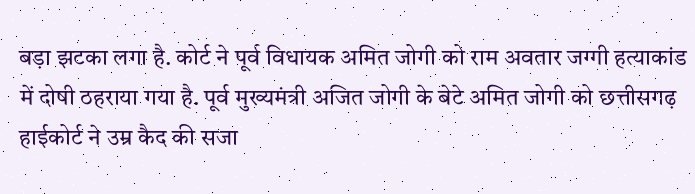बड़ा झटका लगा है. कोर्ट ने पूर्व विधायक अमित जोगी को राम अवतार जग्गी हत्याकांड में दोषी ठहराया गया है. पूर्व मुख्यमंत्री अजित जोगी के बेटे अमित जोगी को छत्तीसगढ़ हाईकोर्ट ने उम्र कैद की सजा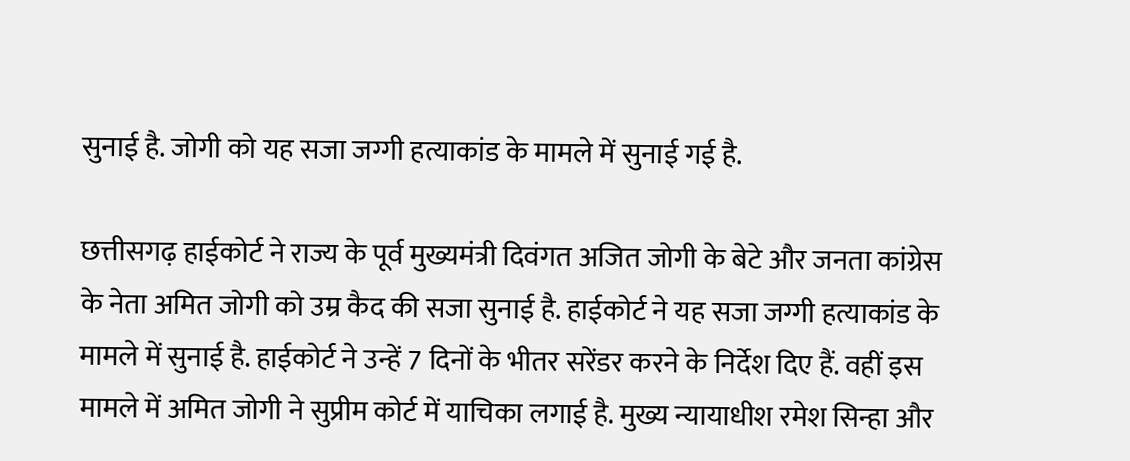सुनाई है. जोगी को यह सजा जग्गी हत्याकांड के मामले में सुनाई गई है.

छत्तीसगढ़ हाईकोर्ट ने राज्य के पूर्व मुख्यमंत्री दिवंगत अजित जोगी के बेटे और जनता कांग्रेस के नेता अमित जोगी को उम्र कैद की सजा सुनाई है. हाईकोर्ट ने यह सजा जग्गी हत्याकांड के मामले में सुनाई है. हाईकोर्ट ने उन्हें 7 दिनों के भीतर सरेंडर करने के निर्देश दिए हैं. वहीं इस मामले में अमित जोगी ने सुप्रीम कोर्ट में याचिका लगाई है. मुख्य न्यायाधीश रमेश सिन्हा और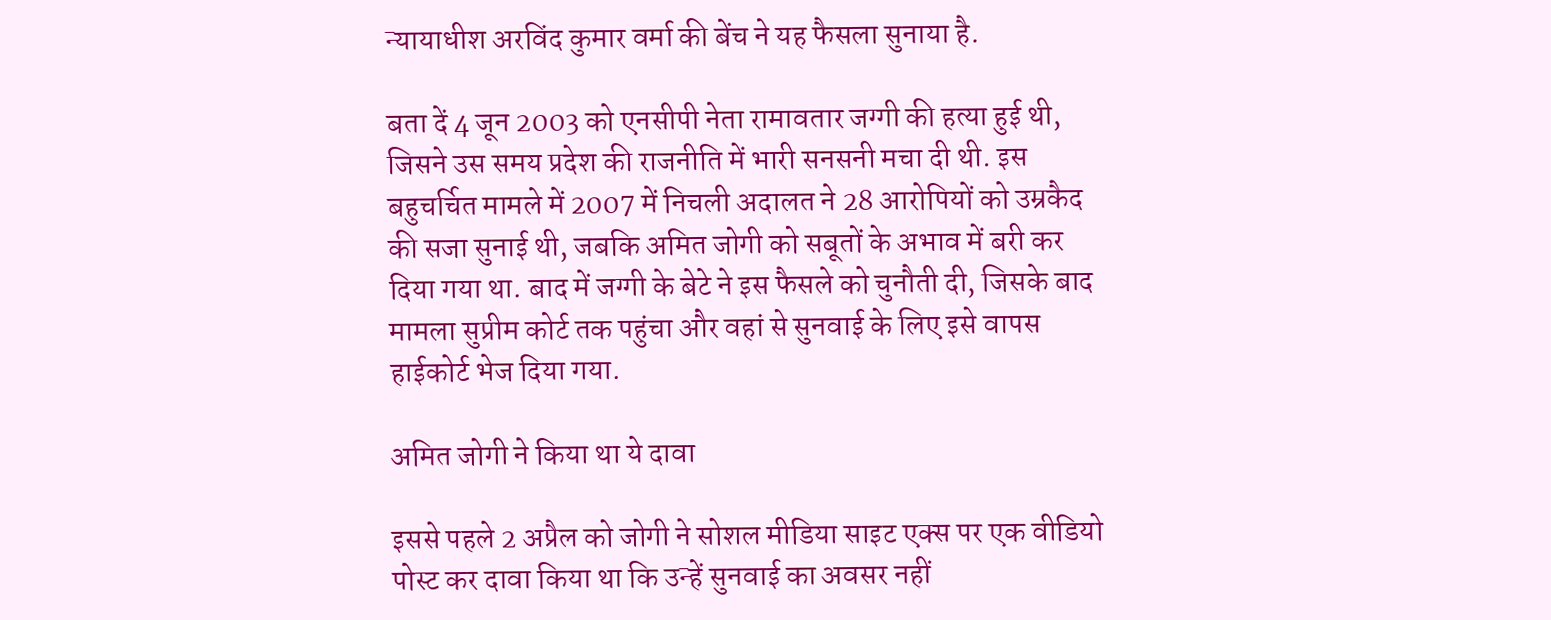न्यायाधीश अरविंद कुमार वर्मा की बेंच ने यह फैसला सुनाया है.

बता दें 4 जून 2003 को एनसीपी नेता रामावतार जग्गी की हत्या हुई थी, जिसने उस समय प्रदेश की राजनीति में भारी सनसनी मचा दी थी. इस बहुचर्चित मामले में 2007 में निचली अदालत ने 28 आरोपियों को उम्रकैद की सजा सुनाई थी, जबकि अमित जोगी को सबूतों के अभाव में बरी कर दिया गया था. बाद में जग्गी के बेटे ने इस फैसले को चुनौती दी, जिसके बाद मामला सुप्रीम कोर्ट तक पहुंचा और वहां से सुनवाई के लिए इसे वापस हाईकोर्ट भेज दिया गया.

अमित जोगी ने किया था ये दावा

इससे पहले 2 अप्रैल को जोगी ने सोशल मीडिया साइट एक्स पर एक वीडियो पोस्ट कर दावा किया था कि उन्हें सुनवाई का अवसर नहीं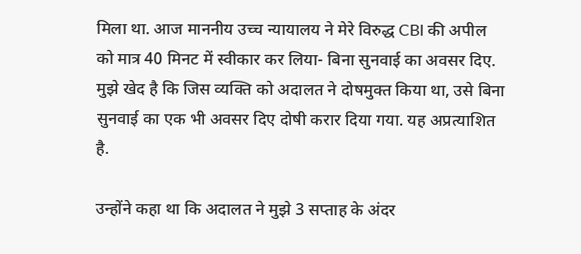मिला था. आज माननीय उच्च न्यायालय ने मेरे विरुद्ध CBI की अपील को मात्र 40 मिनट में स्वीकार कर लिया- बिना सुनवाई का अवसर दिए. मुझे खेद है कि जिस व्यक्ति को अदालत ने दोषमुक्त किया था, उसे बिना सुनवाई का एक भी अवसर दिए दोषी करार दिया गया. यह अप्रत्याशित है.

उन्होंने कहा था कि अदालत ने मुझे 3 सप्ताह के अंदर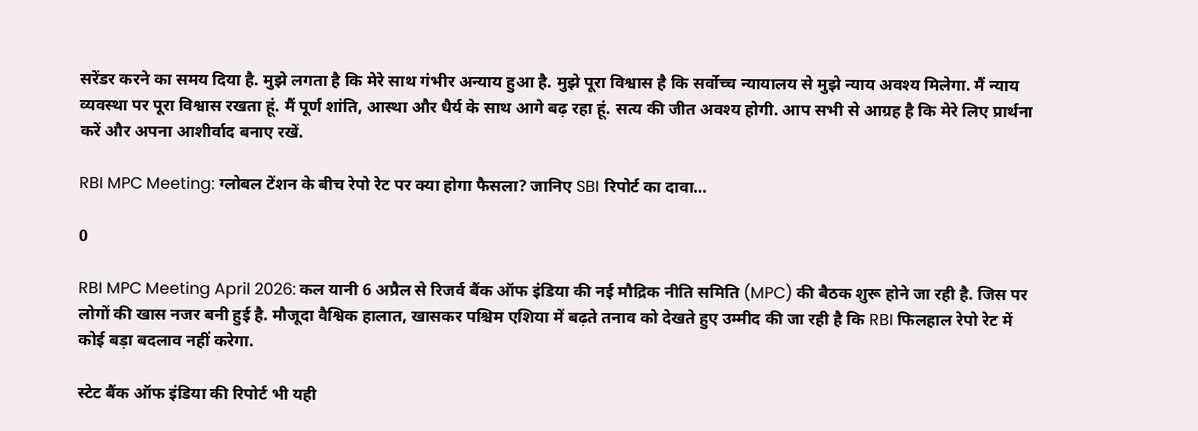सरेंडर करने का समय दिया है. मुझे लगता है कि मेरे साथ गंभीर अन्याय हुआ है. मुझे पूरा विश्वास है कि सर्वोच्च न्यायालय से मुझे न्याय अवश्य मिलेगा. मैं न्याय व्यवस्था पर पूरा विश्वास रखता हूं. मैं पूर्ण शांति, आस्था और धैर्य के साथ आगे बढ़ रहा हूं. सत्य की जीत अवश्य होगी. आप सभी से आग्रह है कि मेरे लिए प्रार्थना करें और अपना आशीर्वाद बनाए रखें.

RBI MPC Meeting: ग्लोबल टेंशन के बीच रेपो रेट पर क्या होगा फैसला? जानिए SBI रिपोर्ट का दावा…

0

RBI MPC Meeting April 2026: कल यानी 6 अप्रैल से रिजर्व बैंक ऑफ इंडिया की नई मौद्रिक नीति समिति (MPC) की बैठक शुरू होने जा रही है. जिस पर लोगों की खास नजर बनी हुई है. मौजूदा वैश्विक हालात, खासकर पश्चिम एशिया में बढ़ते तनाव को देखते हुए उम्मीद की जा रही है कि RBI फिलहाल रेपो रेट में कोई बड़ा बदलाव नहीं करेगा.

स्टेट बैंक ऑफ इंडिया की रिपोर्ट भी यही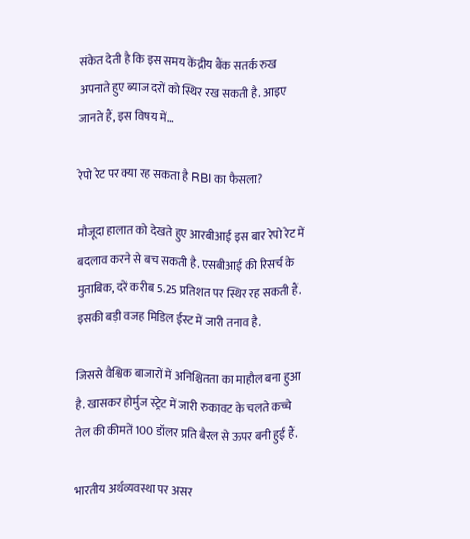संकेत देती है कि इस समय केंद्रीय बैंक सतर्क रुख अपनाते हुए ब्याज दरों को स्थिर रख सकती है. आइए जानते हैं, इस विषय में…

रेपो रेट पर क्या रह सकता है RBI का फैसला?

मौजूदा हालात को देखते हुए आरबीआई इस बार रेपो रेट में बदलाव करने से बच सकती है. एसबीआई की रिसर्च के मुताबिक, दरें करीब 5.25 प्रतिशत पर स्थिर रह सकती हैं. इसकी बड़ी वजह मिडिल ईस्ट में जारी तनाव है.

जिससे वैश्विक बाजारों में अनिश्चितता का माहौल बना हुआ है. खासकर होर्मुज स्ट्रेट में जारी रुकावट के चलते कच्चे तेल की कीमतें 100 डॉलर प्रति बैरल से ऊपर बनी हुई हैं.

भारतीय अर्थव्यवस्था पर असर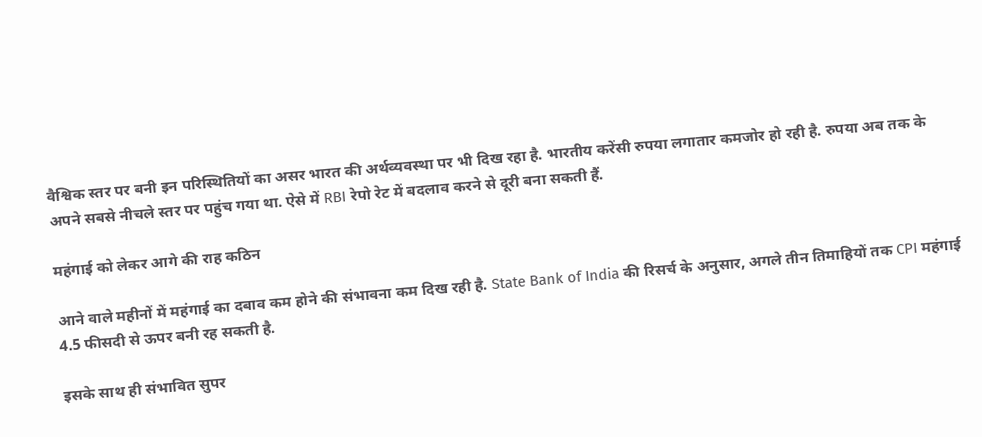वैश्विक स्तर पर बनी इन परिस्थितियों का असर भारत की अर्थव्यवस्था पर भी दिख रहा है. भारतीय करेंसी रुपया लगातार कमजोर हो रही है. रुपया अब तक के अपने सबसे नीचले स्तर पर पहुंच गया था. ऐसे में RBI रेपो रेट में बदलाव करने से दूरी बना सकती हैं.

महंगाई को लेकर आगे की राह कठिन

आने वाले महीनों में महंगाई का दबाव कम होने की संभावना कम दिख रही है. State Bank of India की रिसर्च के अनुसार, अगले तीन तिमाहियों तक CPI महंगाई 4.5 फीसदी से ऊपर बनी रह सकती है.

इसके साथ ही संभावित सुपर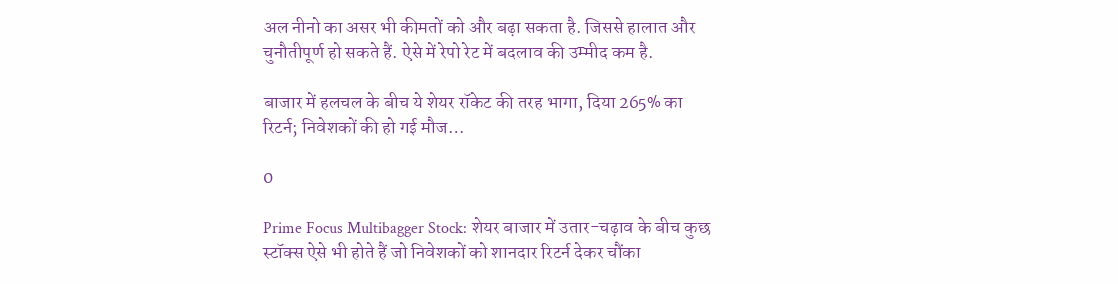अल नीनो का असर भी कीमतों को और बढ़ा सकता है. जिससे हालात और चुनौतीपूर्ण हो सकते हैं. ऐसे में रेपो रेट में बदलाव की उम्मीद कम है.

बाजार में हलचल के बीच ये शेयर रॉकेट की तरह भागा, दिया 265% का रिटर्न; निवेशकों की हो गई मौज…

0

Prime Focus Multibagger Stock: शेयर बाजार में उतार-चढ़ाव के बीच कुछ स्टॉक्स ऐसे भी होते हैं जो निवेशकों को शानदार रिटर्न देकर चौंका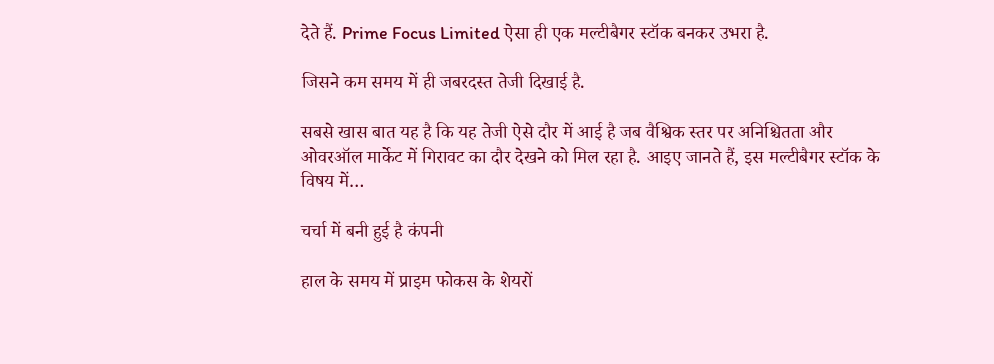देते हैं. Prime Focus Limited ऐसा ही एक मल्टीबैगर स्टॉक बनकर उभरा है.

जिसने कम समय में ही जबरदस्त तेजी दिखाई है.

सबसे खास बात यह है कि यह तेजी ऐसे दौर में आई है जब वैश्विक स्तर पर अनिश्चितता और ओवरऑल मार्केट में गिरावट का दौर देखने को मिल रहा है. आइए जानते हैं, इस मल्टीबैगर स्टॉक के विषय में…

चर्चा में बनी हुई है कंपनी

हाल के समय में प्राइम फोकस के शेयरों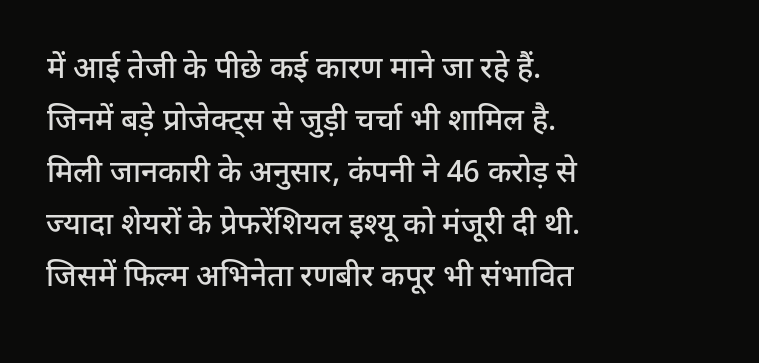में आई तेजी के पीछे कई कारण माने जा रहे हैं. जिनमें बड़े प्रोजेक्ट्स से जुड़ी चर्चा भी शामिल है. मिली जानकारी के अनुसार, कंपनी ने 46 करोड़ से ज्यादा शेयरों के प्रेफरेंशियल इश्यू को मंजूरी दी थी. जिसमें फिल्म अभिनेता रणबीर कपूर भी संभावित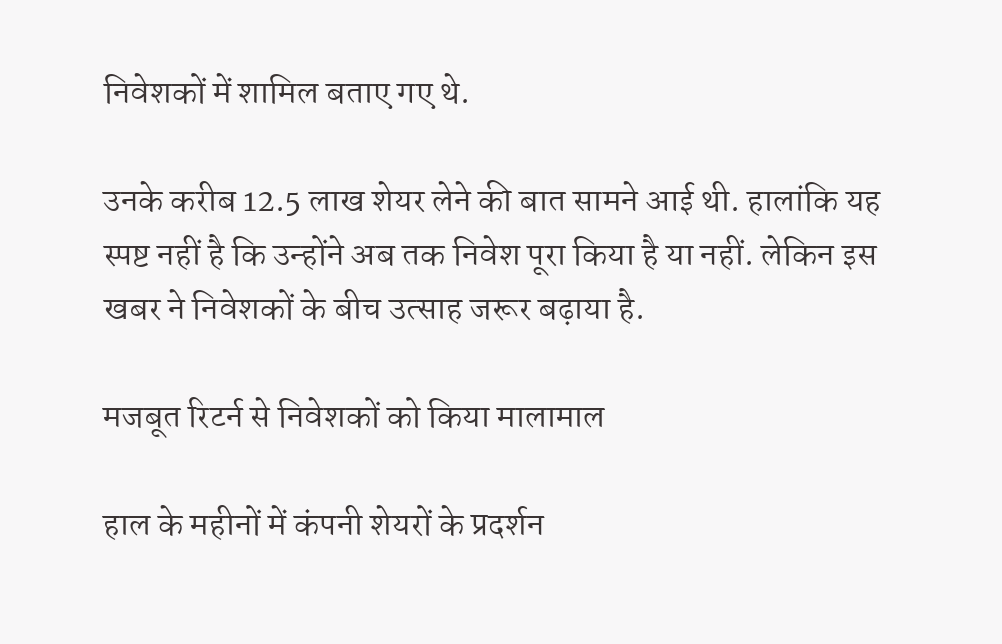निवेशकों में शामिल बताए गए थे.

उनके करीब 12.5 लाख शेयर लेने की बात सामने आई थी. हालांकि यह स्पष्ट नहीं है कि उन्होंने अब तक निवेश पूरा किया है या नहीं. लेकिन इस खबर ने निवेशकों के बीच उत्साह जरूर बढ़ाया है.

मजबूत रिटर्न से निवेशकों को किया मालामाल

हाल के महीनों में कंपनी शेयरों के प्रदर्शन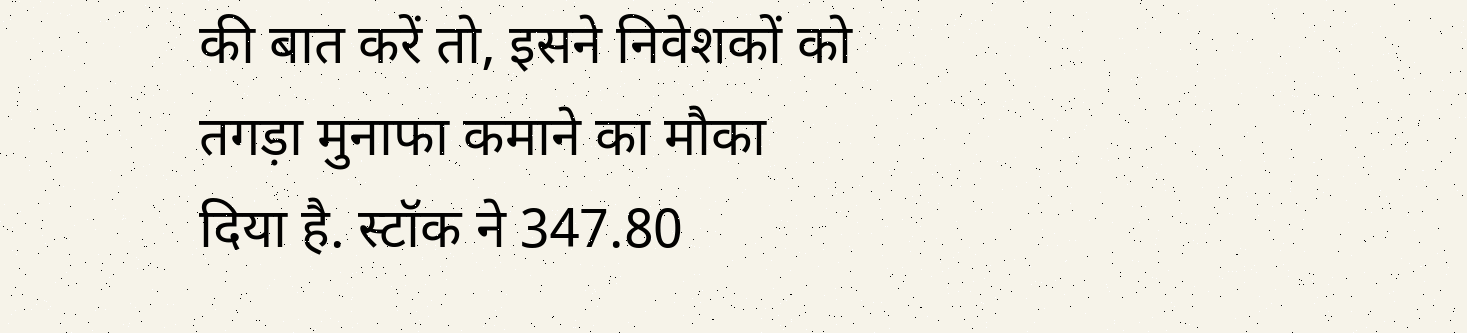की बात करें तो, इसने निवेशकों को तगड़ा मुनाफा कमाने का मौका दिया है. स्टॉक ने 347.80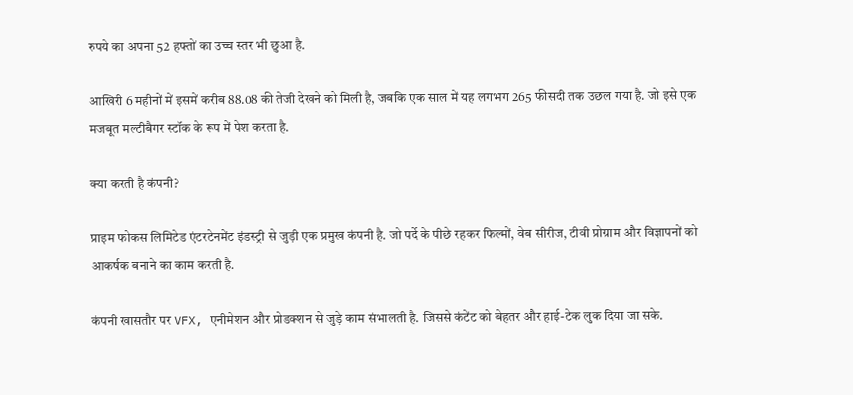रुपये का अपना 52 हफ्तों का उच्च स्तर भी छुआ है.

आखिरी 6 महीनों में इसमें करीब 88.08 की तेजी देखने को मिली है, जबकि एक साल में यह लगभग 265 फीसदी तक उछल गया है. जो इसे एक मजबूत मल्टीबैगर स्टॉक के रूप में पेश करता है.

क्या करती है कंपनी?

प्राइम फोकस लिमिटेड एंटरटेनमेंट इंडस्ट्री से जुड़ी एक प्रमुख कंपनी है. जो पर्दे के पीछे रहकर फिल्मों, वेब सीरीज, टीवी प्रोग्राम और विज्ञापनों को आकर्षक बनाने का काम करती है.

कंपनी खासतौर पर VFX, एनीमेशन और प्रोडक्शन से जुड़े काम संभालती है. जिससे कंटेंट को बेहतर और हाई-टेक लुक दिया जा सके.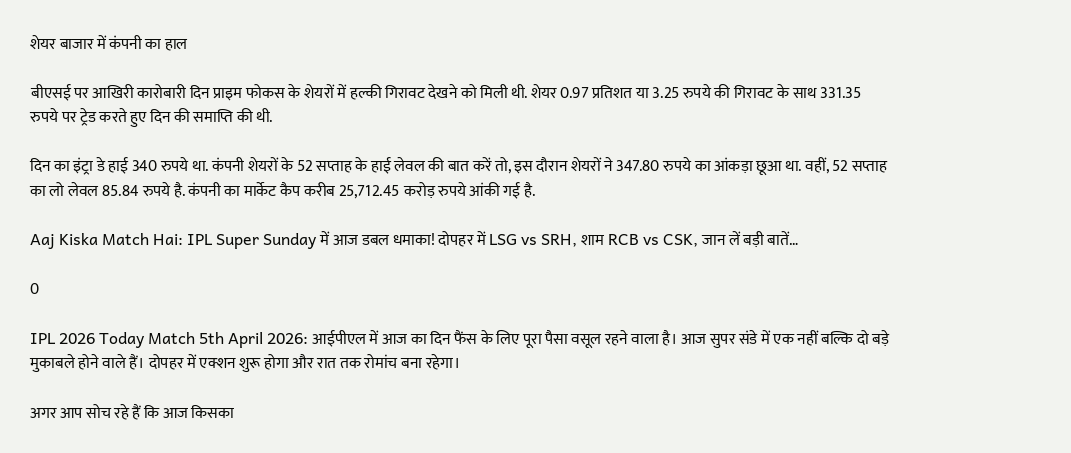शेयर बाजार में कंपनी का हाल

बीएसई पर आखिरी कारोबारी दिन प्राइम फोकस के शेयरों में हल्की गिरावट देखने को मिली थी. शेयर 0.97 प्रतिशत या 3.25 रुपये की गिरावट के साथ 331.35 रुपये पर ट्रेड करते हुए दिन की समाप्ति की थी.

दिन का इंट्रा डे हाई 340 रुपये था. कंपनी शेयरों के 52 सप्ताह के हाई लेवल की बात करें तो, इस दौरान शेयरों ने 347.80 रुपये का आंकड़ा छूआ था. वहीं, 52 सप्ताह का लो लेवल 85.84 रुपये है. कंपनी का मार्केट कैप करीब 25,712.45 करोड़ रुपये आंकी गई है.

Aaj Kiska Match Hai: IPL Super Sunday में आज डबल धमाका! दोपहर में LSG vs SRH, शाम RCB vs CSK, जान लें बड़ी बातें…

0

IPL 2026 Today Match 5th April 2026: आईपीएल में आज का दिन फैंस के लिए पूरा पैसा वसूल रहने वाला है। आज सुपर संडे में एक नहीं बल्कि दो बड़े मुकाबले होने वाले हैं। दोपहर में एक्शन शुरू होगा और रात तक रोमांच बना रहेगा।

अगर आप सोच रहे हैं कि आज किसका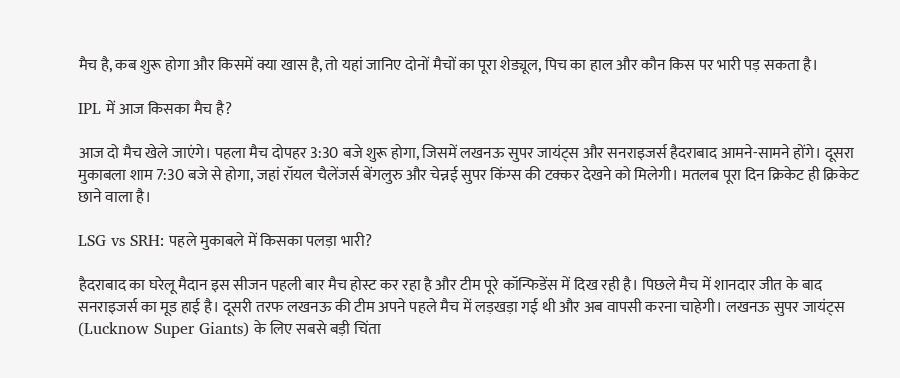मैच है, कब शुरू होगा और किसमें क्या खास है, तो यहां जानिए दोनों मैचों का पूरा शेड्यूल, पिच का हाल और कौन किस पर भारी पड़ सकता है।

IPL में आज किसका मैच है?

आज दो मैच खेले जाएंगे। पहला मैच दोपहर 3:30 बजे शुरू होगा, जिसमें लखनऊ सुपर जायंट्स और सनराइजर्स हैदराबाद आमने-सामने होंगे। दूसरा मुकाबला शाम 7:30 बजे से होगा, जहां रॉयल चैलेंजर्स बेंगलुरु और चेन्नई सुपर किंग्स की टक्कर देखने को मिलेगी। मतलब पूरा दिन क्रिकेट ही क्रिकेट छाने वाला है।

LSG vs SRH: पहले मुकाबले में किसका पलड़ा भारी?

हैदराबाद का घरेलू मैदान इस सीजन पहली बार मैच होस्ट कर रहा है और टीम पूरे कॉन्फिडेंस में दिख रही है। पिछले मैच में शानदार जीत के बाद सनराइजर्स का मूड हाई है। दूसरी तरफ लखनऊ की टीम अपने पहले मैच में लड़खड़ा गई थी और अब वापसी करना चाहेगी। लखनऊ सुपर जायंट्स (Lucknow Super Giants) के लिए सबसे बड़ी चिंता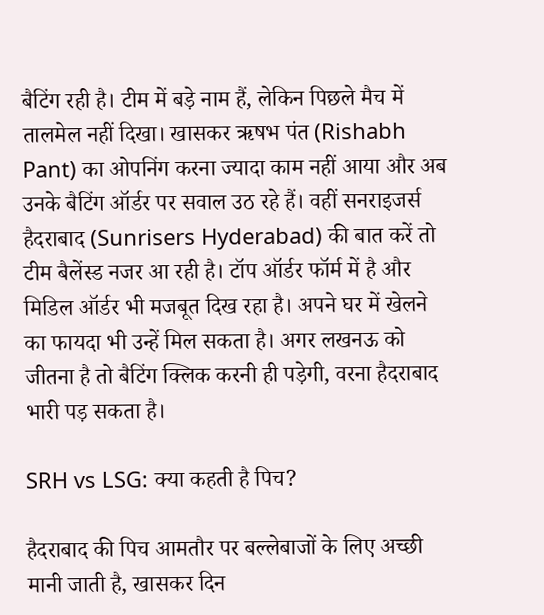बैटिंग रही है। टीम में बड़े नाम हैं, लेकिन पिछले मैच में तालमेल नहीं दिखा। खासकर ऋषभ पंत (Rishabh Pant) का ओपनिंग करना ज्यादा काम नहीं आया और अब उनके बैटिंग ऑर्डर पर सवाल उठ रहे हैं। वहीं सनराइजर्स हैदराबाद (Sunrisers Hyderabad) की बात करें तो टीम बैलेंस्ड नजर आ रही है। टॉप ऑर्डर फॉर्म में है और मिडिल ऑर्डर भी मजबूत दिख रहा है। अपने घर में खेलने का फायदा भी उन्हें मिल सकता है। अगर लखनऊ को जीतना है तो बैटिंग क्लिक करनी ही पड़ेगी, वरना हैदराबाद भारी पड़ सकता है।

SRH vs LSG: क्या कहती है पिच?

हैदराबाद की पिच आमतौर पर बल्लेबाजों के लिए अच्छी मानी जाती है, खासकर दिन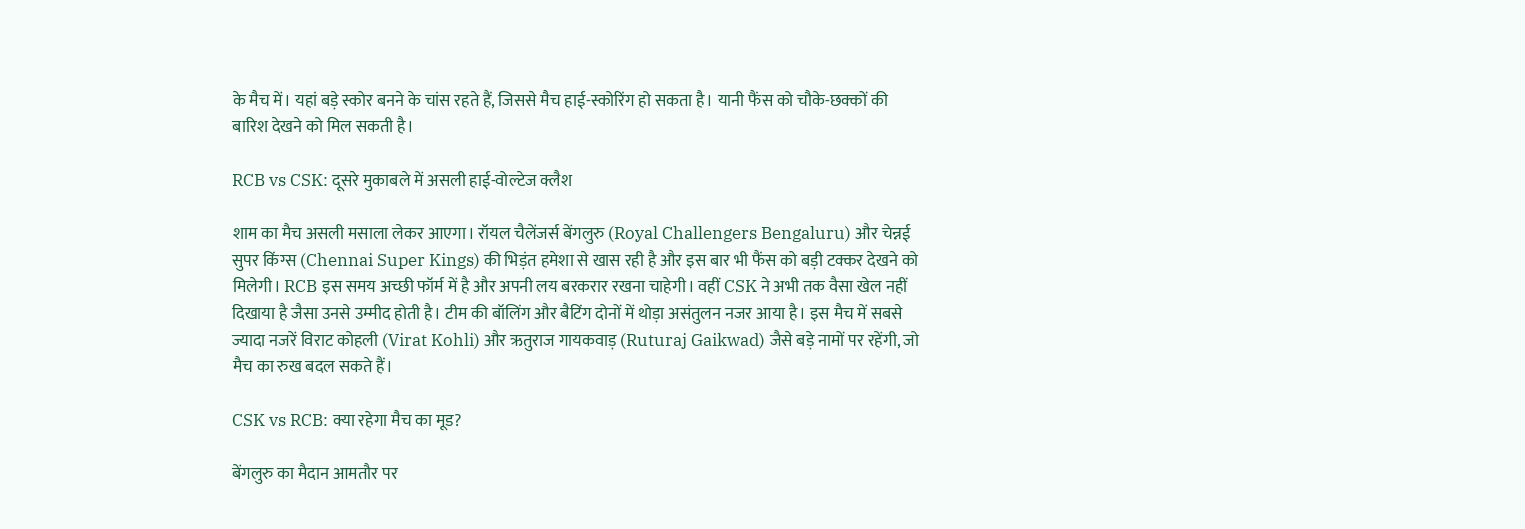के मैच में। यहां बड़े स्कोर बनने के चांस रहते हैं, जिससे मैच हाई-स्कोरिंग हो सकता है। यानी फैंस को चौके-छक्कों की बारिश देखने को मिल सकती है।

RCB vs CSK: दूसरे मुकाबले में असली हाई-वोल्टेज क्लैश

शाम का मैच असली मसाला लेकर आएगा। रॉयल चैलेंजर्स बेंगलुरु (Royal Challengers Bengaluru) और चेन्नई सुपर किंग्स (Chennai Super Kings) की भिड़ंत हमेशा से खास रही है और इस बार भी फैंस को बड़ी टक्कर देखने को मिलेगी। RCB इस समय अच्छी फॉर्म में है और अपनी लय बरकरार रखना चाहेगी। वहीं CSK ने अभी तक वैसा खेल नहीं दिखाया है जैसा उनसे उम्मीद होती है। टीम की बॉलिंग और बैटिंग दोनों में थोड़ा असंतुलन नजर आया है। इस मैच में सबसे ज्यादा नजरें विराट कोहली (Virat Kohli) और ऋतुराज गायकवाड़ (Ruturaj Gaikwad) जैसे बड़े नामों पर रहेंगी, जो मैच का रुख बदल सकते हैं।

CSK vs RCB: क्या रहेगा मैच का मूड?

बेंगलुरु का मैदान आमतौर पर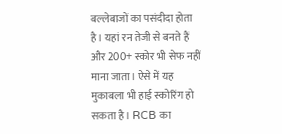बल्लेबाजों का पसंदीदा होता है। यहां रन तेजी से बनते हैं और 200+ स्कोर भी सेफ नहीं माना जाता। ऐसे में यह मुकाबला भी हाई स्कोरिंग हो सकता है। RCB का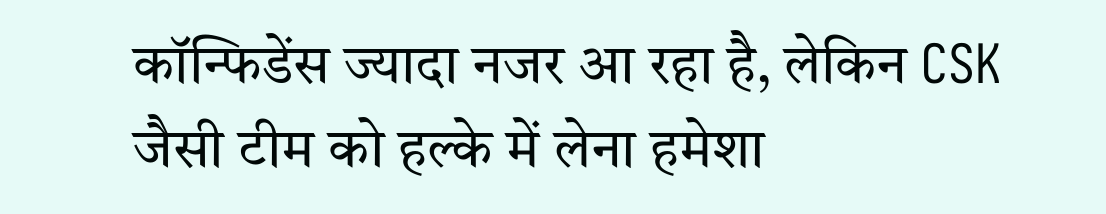कॉन्फिडेंस ज्यादा नजर आ रहा है, लेकिन CSK जैसी टीम को हल्के में लेना हमेशा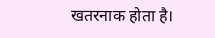खतरनाक होता है।